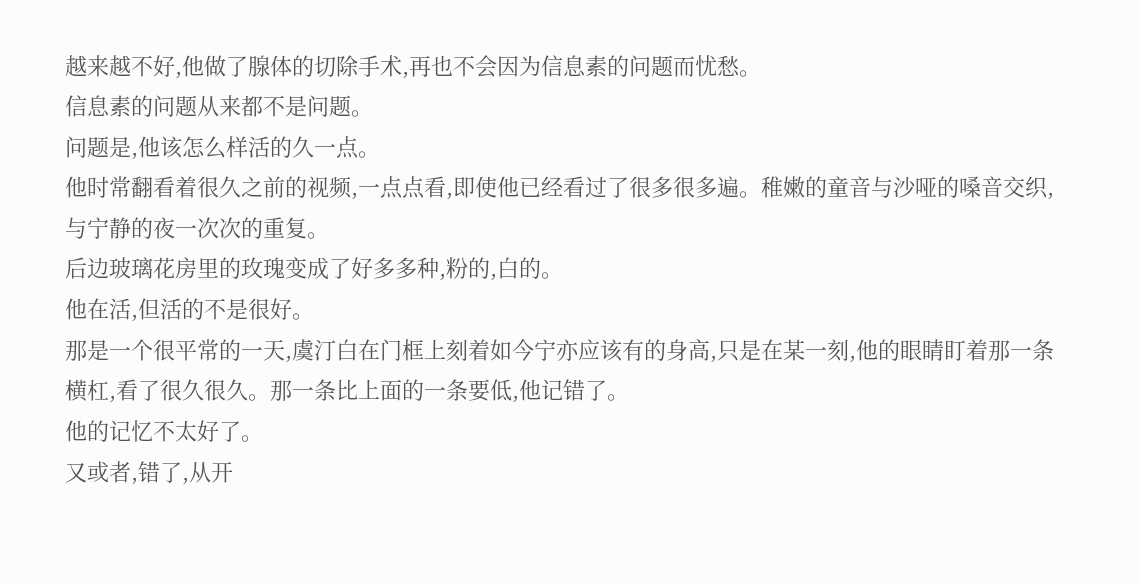越来越不好,他做了腺体的切除手术,再也不会因为信息素的问题而忧愁。
信息素的问题从来都不是问题。
问题是,他该怎么样活的久一点。
他时常翻看着很久之前的视频,一点点看,即使他已经看过了很多很多遍。稚嫩的童音与沙哑的嗓音交织,与宁静的夜一次次的重复。
后边玻璃花房里的玫瑰变成了好多多种,粉的,白的。
他在活,但活的不是很好。
那是一个很平常的一天,虞汀白在门框上刻着如今宁亦应该有的身高,只是在某一刻,他的眼睛盯着那一条横杠,看了很久很久。那一条比上面的一条要低,他记错了。
他的记忆不太好了。
又或者,错了,从开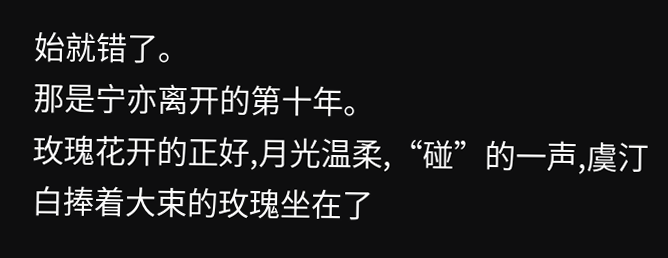始就错了。
那是宁亦离开的第十年。
玫瑰花开的正好,月光温柔,“碰”的一声,虞汀白捧着大束的玫瑰坐在了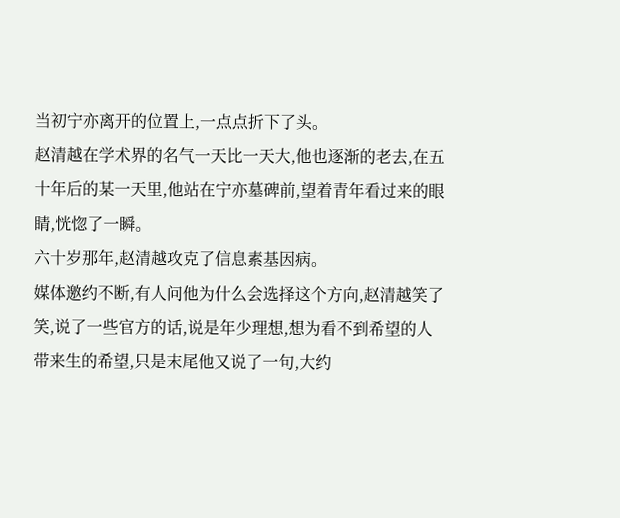当初宁亦离开的位置上,一点点折下了头。
赵清越在学术界的名气一天比一天大,他也逐渐的老去,在五十年后的某一天里,他站在宁亦墓碑前,望着青年看过来的眼睛,恍惚了一瞬。
六十岁那年,赵清越攻克了信息素基因病。
媒体邀约不断,有人问他为什么会选择这个方向,赵清越笑了笑,说了一些官方的话,说是年少理想,想为看不到希望的人带来生的希望,只是末尾他又说了一句,大约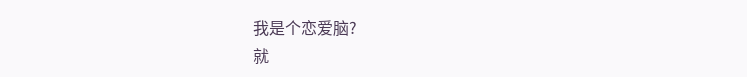我是个恋爱脑?
就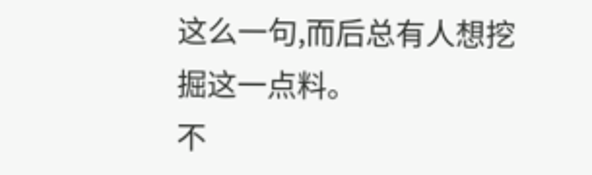这么一句,而后总有人想挖掘这一点料。
不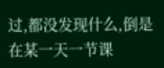过,都没发现什么,倒是在某一天一节课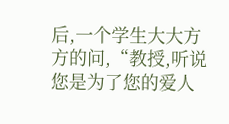后,一个学生大大方方的问,“教授,听说您是为了您的爱人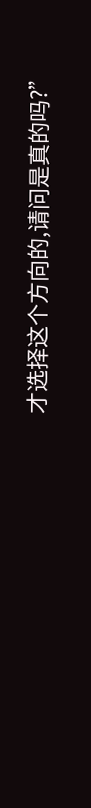才选择这个方向的,请问是真的吗?”